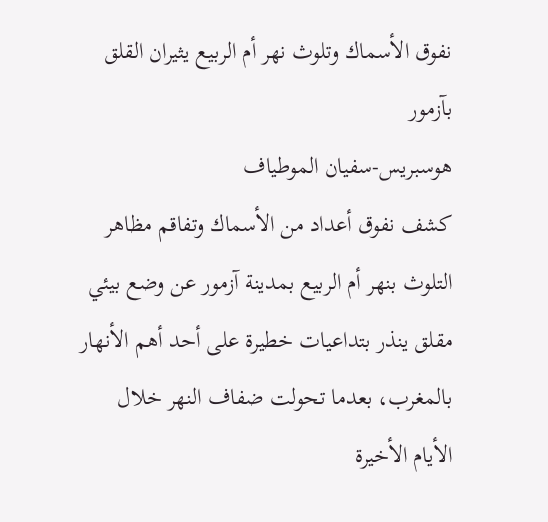نفوق الأسماك وتلوث نهر أم الربيع يثيران القلق بآزمور
هوسبريس-سفيان الموطياف
كشف نفوق أعداد من الأسماك وتفاقم مظاهر التلوث بنهر أم الربيع بمدينة آزمور عن وضع بيئي مقلق ينذر بتداعيات خطيرة على أحد أهم الأنهار بالمغرب، بعدما تحولت ضفاف النهر خلال الأيام الأخيرة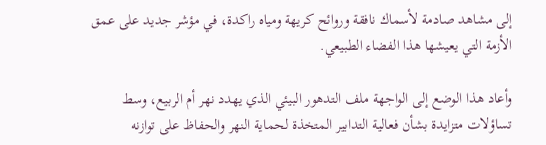إلى مشاهد صادمة لأسماك نافقة وروائح كريهة ومياه راكدة، في مؤشر جديد على عمق الأزمة التي يعيشها هذا الفضاء الطبيعي.

وأعاد هذا الوضع إلى الواجهة ملف التدهور البيئي الذي يهدد نهر أم الربيع، وسط تساؤلات متزايدة بشأن فعالية التدابير المتخذة لحماية النهر والحفاظ على توازنه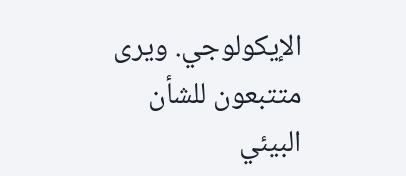الإيكولوجي. ويرى متتبعون للشأن البيئي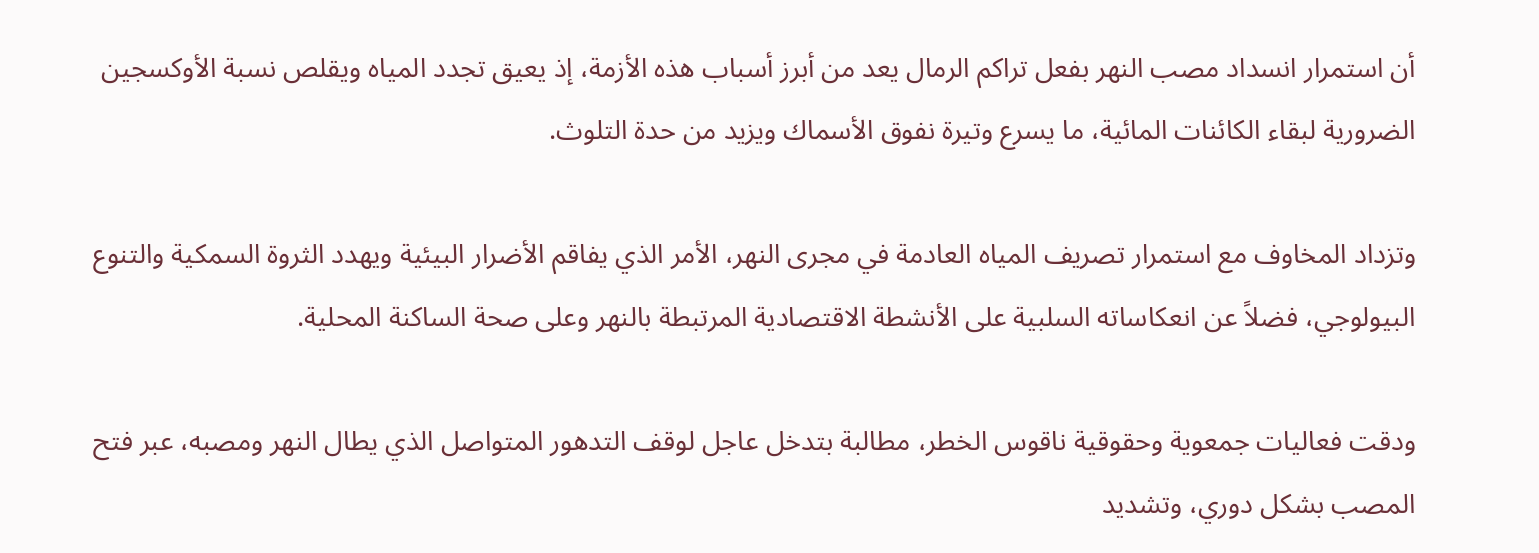أن استمرار انسداد مصب النهر بفعل تراكم الرمال يعد من أبرز أسباب هذه الأزمة، إذ يعيق تجدد المياه ويقلص نسبة الأوكسجين الضرورية لبقاء الكائنات المائية، ما يسرع وتيرة نفوق الأسماك ويزيد من حدة التلوث.

وتزداد المخاوف مع استمرار تصريف المياه العادمة في مجرى النهر، الأمر الذي يفاقم الأضرار البيئية ويهدد الثروة السمكية والتنوع البيولوجي، فضلاً عن انعكاساته السلبية على الأنشطة الاقتصادية المرتبطة بالنهر وعلى صحة الساكنة المحلية.

ودقت فعاليات جمعوية وحقوقية ناقوس الخطر، مطالبة بتدخل عاجل لوقف التدهور المتواصل الذي يطال النهر ومصبه، عبر فتح المصب بشكل دوري، وتشديد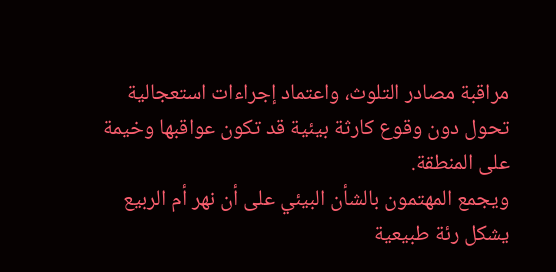مراقبة مصادر التلوث، واعتماد إجراءات استعجالية تحول دون وقوع كارثة بيئية قد تكون عواقبها وخيمة على المنطقة.
ويجمع المهتمون بالشأن البيئي على أن نهر أم الربيع يشكل رئة طبيعية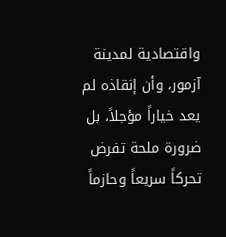واقتصادية لمدينة آزمور، وأن إنقاذه لم يعد خياراً مؤجلاً، بل ضرورة ملحة تفرض تحركاً سريعاً وحازماً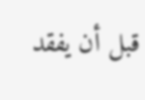قبل أن يفقد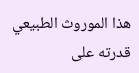هذا الموروث الطبيعي قدرته على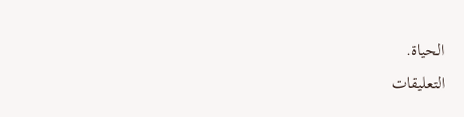الحياة.
التعليقات